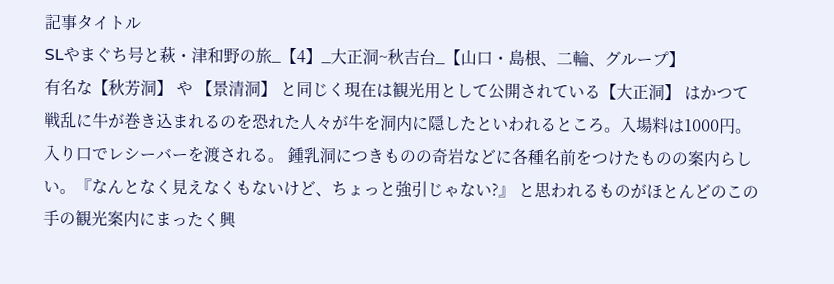記事タイトル
SLやまぐち号と萩・津和野の旅_【4】_大正洞~秋吉台_【山口・島根、二輪、グループ】
有名な【秋芳洞】 や 【景清洞】 と同じく現在は観光用として公開されている【大正洞】 はかつて戦乱に牛が巻き込まれるのを恐れた人々が牛を洞内に隠したといわれるところ。入場料は1000円。入り口でレシーバーを渡される。 鍾乳洞につきものの奇岩などに各種名前をつけたものの案内らしい。『なんとなく見えなくもないけど、ちょっと強引じゃない?』 と思われるものがほとんどのこの手の観光案内にまったく興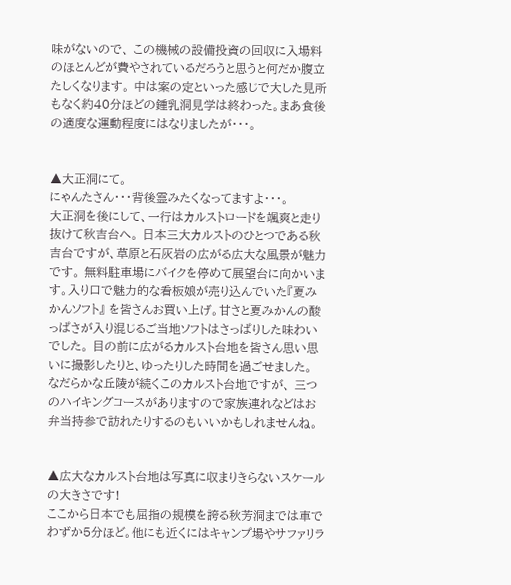味がないので、 この機械の設備投資の回収に入場料のほとんどが費やされているだろうと思うと何だか腹立たしくなります。 中は案の定といった感じで大した見所もなく約40分ほどの鍾乳洞見学は終わった。まあ食後の適度な運動程度にはなりましたが・・・。


▲大正洞にて。
にゃんたさん・・・背後霊みたくなってますよ・・・。
大正洞を後にして、一行はカルストロードを颯爽と走り抜けて秋吉台へ。 日本三大カルストのひとつである秋吉台ですが、草原と石灰岩の広がる広大な風景が魅力です。 無料駐車場にバイクを停めて展望台に向かいます。入り口で魅力的な看板娘が売り込んでいた『夏みかんソフト』 を皆さんお買い上げ。甘さと夏みかんの酸っぱさが入り混じるご当地ソフトはさっぱりした味わいでした。 目の前に広がるカルスト台地を皆さん思い思いに撮影したりと、ゆったりした時間を過ごせました。 なだらかな丘陵が続くこのカルスト台地ですが、 三つのハイキングコースがありますので家族連れなどはお弁当持参で訪れたりするのもいいかもしれませんね。


▲広大なカルスト台地は写真に収まりきらないスケールの大きさです!
ここから日本でも屈指の規模を誇る秋芳洞までは車でわずか5分ほど。他にも近くにはキャンプ場やサファリラ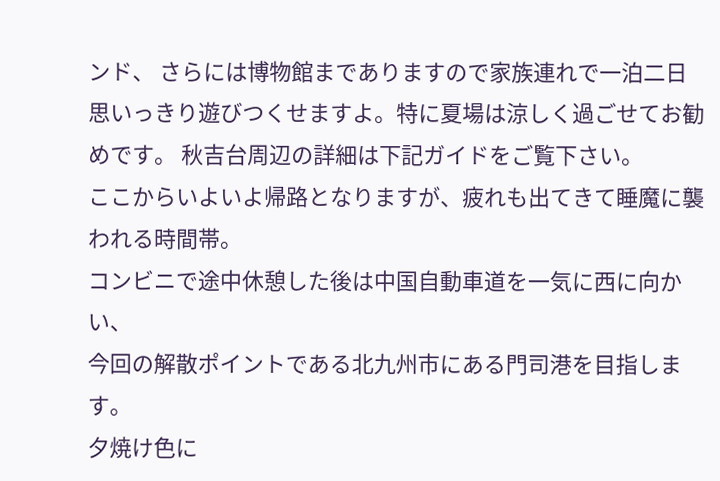ンド、 さらには博物館までありますので家族連れで一泊二日思いっきり遊びつくせますよ。特に夏場は涼しく過ごせてお勧めです。 秋吉台周辺の詳細は下記ガイドをご覧下さい。
ここからいよいよ帰路となりますが、疲れも出てきて睡魔に襲われる時間帯。
コンビニで途中休憩した後は中国自動車道を一気に西に向かい、
今回の解散ポイントである北九州市にある門司港を目指します。
夕焼け色に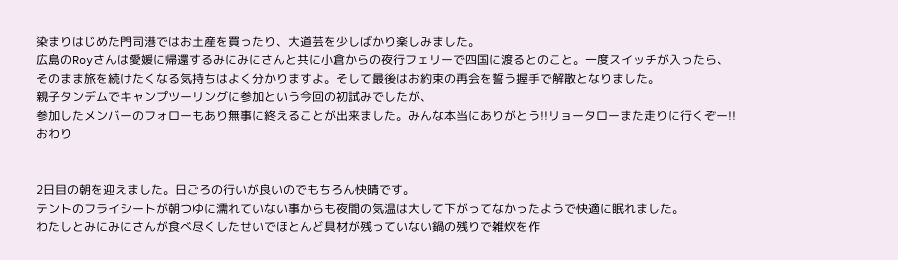染まりはじめた門司港ではお土産を買ったり、大道芸を少しばかり楽しみました。
広島のRoyさんは愛媛に帰還するみにみにさんと共に小倉からの夜行フェリーで四国に渡るとのこと。一度スイッチが入ったら、
そのまま旅を続けたくなる気持ちはよく分かりますよ。そして最後はお約束の再会を誓う握手で解散となりました。
親子タンデムでキャンプツーリングに参加という今回の初試みでしたが、
参加したメンバーのフォローもあり無事に終えることが出来ました。みんな本当にありがとう!!リョータローまた走りに行くぞー!!
おわり


2日目の朝を迎えました。日ごろの行いが良いのでもちろん快晴です。
テントのフライシートが朝つゆに濡れていない事からも夜間の気温は大して下がってなかったようで快適に眠れました。
わたしとみにみにさんが食べ尽くしたせいでほとんど具材が残っていない鍋の残りで雑炊を作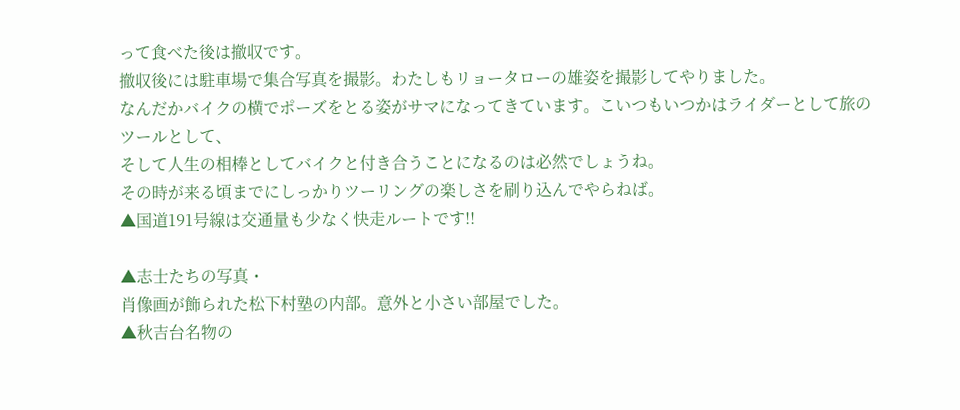って食べた後は撤収です。
撤収後には駐車場で集合写真を撮影。わたしもリョータローの雄姿を撮影してやりました。
なんだかバイクの横でポーズをとる姿がサマになってきています。こいつもいつかはライダーとして旅のツールとして、
そして人生の相棒としてバイクと付き合うことになるのは必然でしょうね。
その時が来る頃までにしっかりツーリングの楽しさを刷り込んでやらねば。
▲国道191号線は交通量も少なく快走ルートです!!

▲志士たちの写真・
肖像画が飾られた松下村塾の内部。意外と小さい部屋でした。
▲秋吉台名物の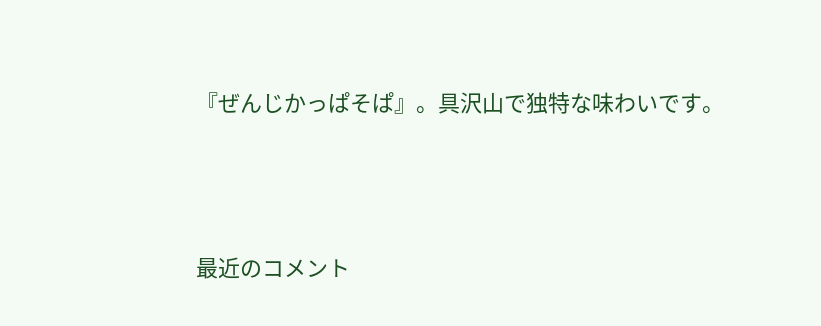『ぜんじかっぱそぱ』。具沢山で独特な味わいです。




最近のコメント